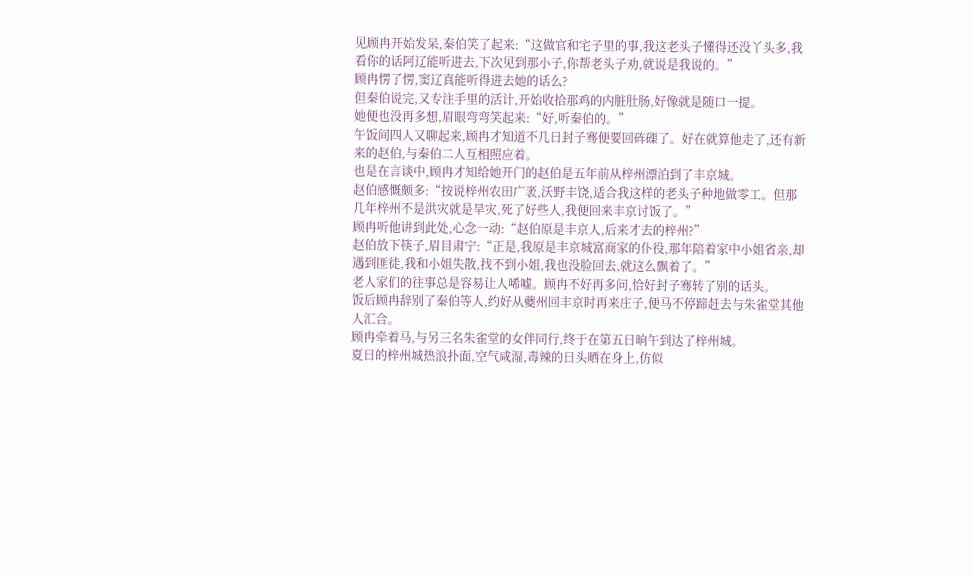见顾冉开始发呆,秦伯笑了起来:“这做官和宅子里的事,我这老头子懂得还没丫头多,我看你的话阿辽能听进去,下次见到那小子,你帮老头子劝,就说是我说的。”
顾冉愣了愣,窦辽真能听得进去她的话么?
但秦伯说完,又专注手里的活计,开始收拾那鸡的内脏肚肠,好像就是随口一提。
她便也没再多想,眉眼弯弯笑起来:“好,听秦伯的。”
午饭间四人又聊起来,顾冉才知道不几日封子骞便要回砗磲了。好在就算他走了,还有新来的赵伯,与秦伯二人互相照应着。
也是在言谈中,顾冉才知给她开门的赵伯是五年前从梓州漂泊到了丰京城。
赵伯感慨颇多:“按说梓州农田广袤,沃野丰饶,适合我这样的老头子种地做零工。但那几年梓州不是洪灾就是旱灾,死了好些人,我便回来丰京讨饭了。”
顾冉听他讲到此处,心念一动:“赵伯原是丰京人,后来才去的梓州?”
赵伯放下筷子,眉目肃宁:“正是,我原是丰京城富商家的仆役,那年陪着家中小姐省亲,却遇到匪徒,我和小姐失散,找不到小姐,我也没脸回去,就这么飘着了。”
老人家们的往事总是容易让人唏嘘。顾冉不好再多问,恰好封子骞转了别的话头。
饭后顾冉辞别了秦伯等人,约好从夔州回丰京时再来庄子,便马不停蹄赶去与朱雀堂其他人汇合。
顾冉牵着马,与另三名朱雀堂的女伴同行,终于在第五日晌午到达了梓州城。
夏日的梓州城热浪扑面,空气咸湿,毒辣的日头晒在身上,仿似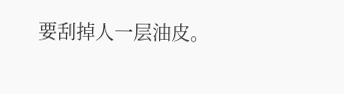要刮掉人一层油皮。